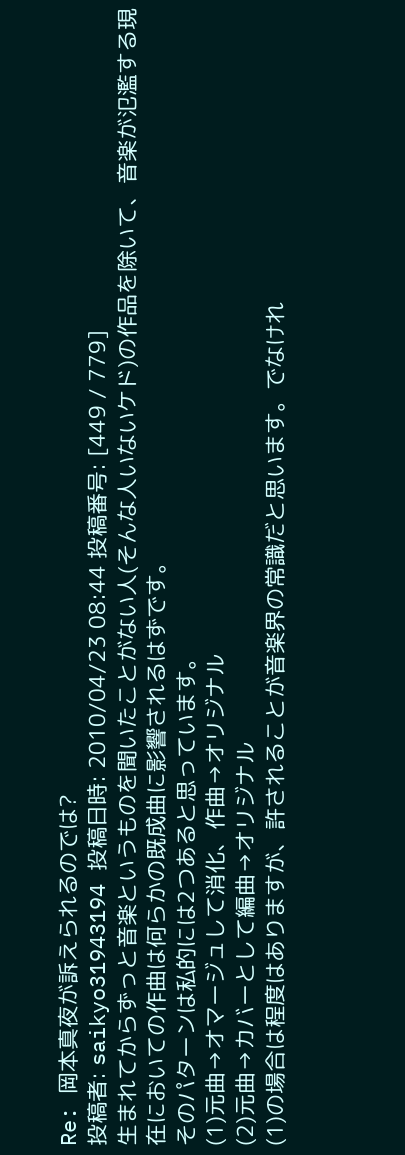Re: 岡本真夜が訴えられるのでは?
投稿者: saikyo31943194 投稿日時: 2010/04/23 08:44 投稿番号: [449 / 779]
生まれてからずっと音楽というものを聞いたことがない人(そんな人いないケド)の作品を除いて、音楽が氾濫する現在においての作曲は何らかの既成曲に影響されるはずです。
そのパターンは私的には2つあると思っています。
(1)元曲→オマージュして消化、作曲→オリジナル
(2)元曲→カバーとして編曲→オリジナル
(1)の場合は程度はありますが、許されることが音楽界の常識だと思います。でなけれ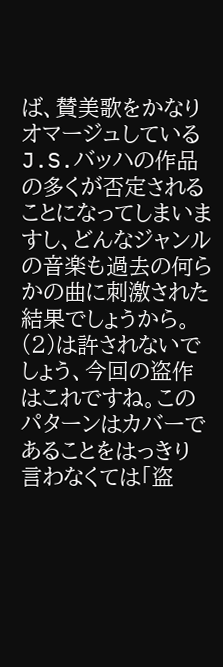ば、賛美歌をかなりオマージュしているJ.S.バッハの作品の多くが否定されることになってしまいますし、どんなジャンルの音楽も過去の何らかの曲に刺激された結果でしょうから。
(2)は許されないでしょう、今回の盗作はこれですね。このパターンはカバーであることをはっきり言わなくては「盗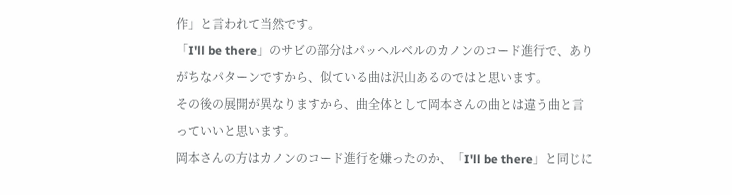作」と言われて当然です。
「I'll be there」のサビの部分はパッヘルベルのカノンのコード進行で、ありがちなパターンですから、似ている曲は沢山あるのではと思います。
その後の展開が異なりますから、曲全体として岡本さんの曲とは違う曲と言っていいと思います。
岡本さんの方はカノンのコード進行を嫌ったのか、「I'll be there」と同じに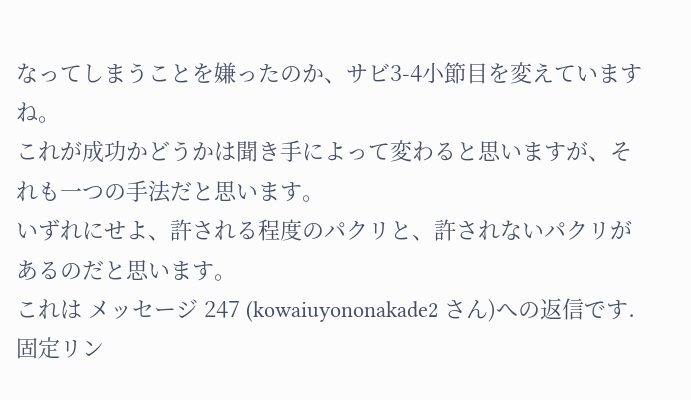なってしまうことを嫌ったのか、サビ3-4小節目を変えていますね。
これが成功かどうかは聞き手によって変わると思いますが、それも一つの手法だと思います。
いずれにせよ、許される程度のパクリと、許されないパクリがあるのだと思います。
これは メッセージ 247 (kowaiuyononakade2 さん)への返信です.
固定リン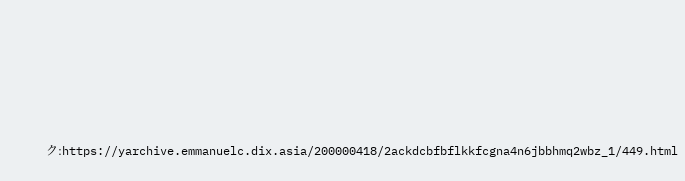ク:https://yarchive.emmanuelc.dix.asia/200000418/2ackdcbfbflkkfcgna4n6jbbhmq2wbz_1/449.html